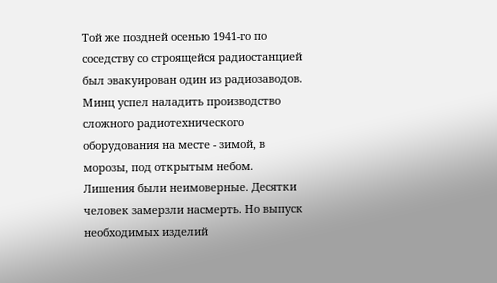Той же поздней осенью 1941-го по соседству со строящейся радиостанцией был эвакуирован один из радиозаводов. Минц успел наладить производство сложного радиотехнического оборудования на месте - зимой, в морозы, под открытым небом. Лишения были неимоверные. Десятки человек замерзли насмерть. Но выпуск необходимых изделий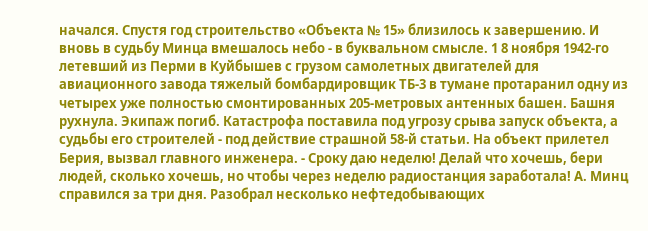начался. Спустя год строительство «Объекта № 15» близилось к завершению. И вновь в судьбу Минца вмешалось небо - в буквальном смысле. 1 8 ноября 1942-го летевший из Перми в Куйбышев с грузом самолетных двигателей для авиационного завода тяжелый бомбардировщик ТБ-3 в тумане протаранил одну из четырех уже полностью смонтированных 205-метровых антенных башен. Башня рухнула. Экипаж погиб. Катастрофа поставила под угрозу срыва запуск объекта, а судьбы его строителей - под действие страшной 58-й статьи. На объект прилетел Берия, вызвал главного инженера. - Сроку даю неделю! Делай что хочешь, бери людей, сколько хочешь, но чтобы через неделю радиостанция заработала! А. Минц справился за три дня. Разобрал несколько нефтедобывающих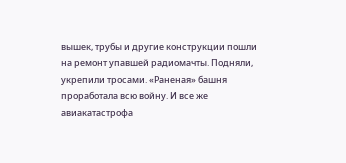вышек, трубы и другие конструкции пошли на ремонт упавшей радиомачты. Подняли, укрепили тросами. «Раненая» башня проработала всю войну. И все же авиакатастрофа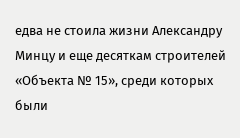едва не стоила жизни Александру Минцу и еще десяткам строителей «Объекта № 15», среди которых были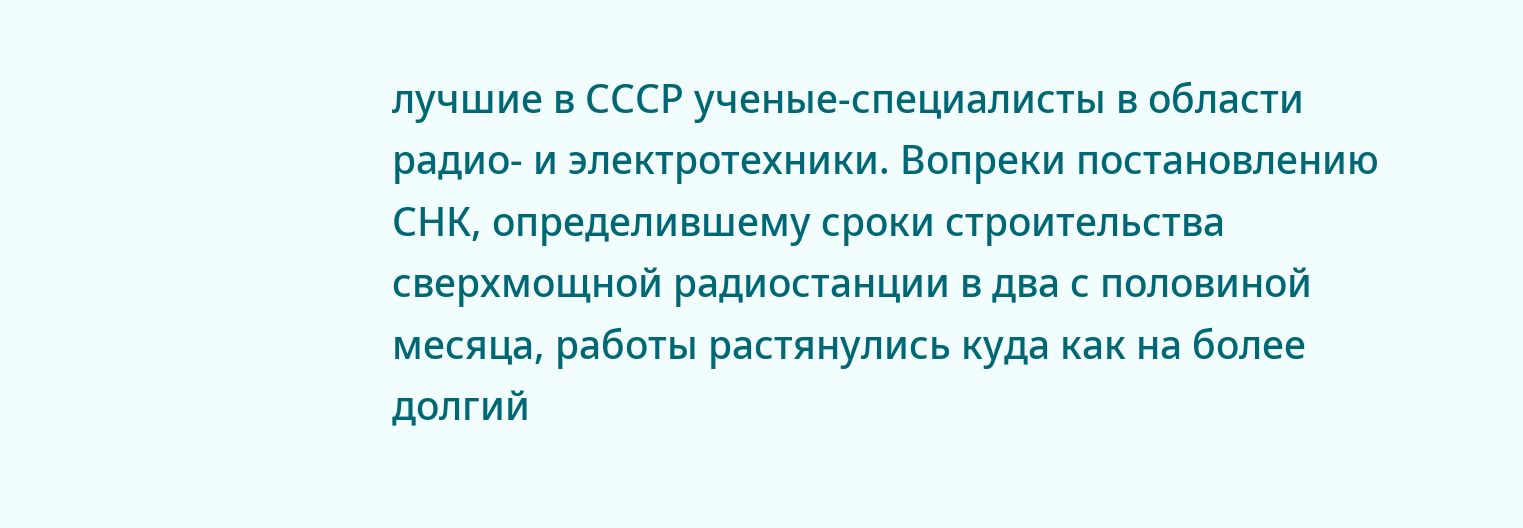лучшие в СССР ученые-специалисты в области радио- и электротехники. Вопреки постановлению СНК, определившему сроки строительства сверхмощной радиостанции в два с половиной месяца, работы растянулись куда как на более долгий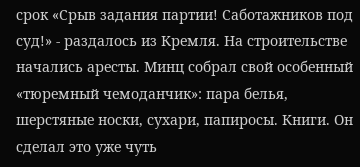срок «Срыв задания партии! Саботажников под суд!» - раздалось из Кремля. На строительстве начались аресты. Минц собрал свой особенный «тюремный чемоданчик»: пара белья, шерстяные носки, сухари, папиросы. Книги. Он сделал это уже чуть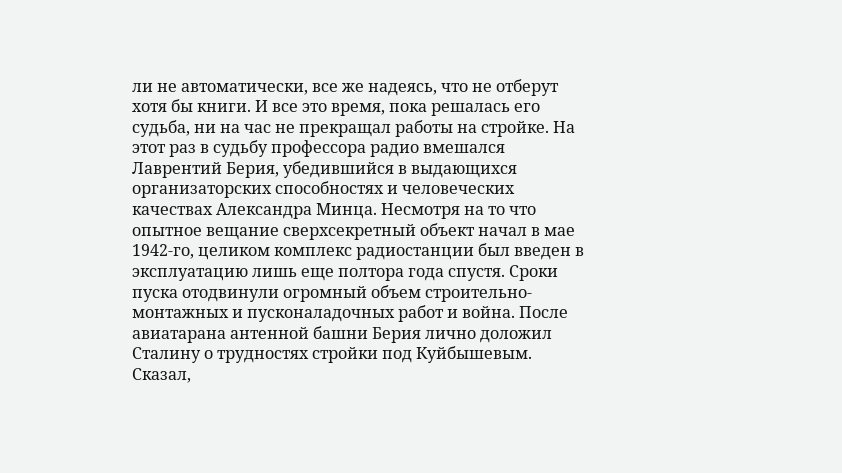ли не автоматически, все же надеясь, что не отберут хотя бы книги. И все это время, пока решалась его судьба, ни на час не прекращал работы на стройке. На этот раз в судьбу профессора радио вмешался Лаврентий Берия, убедившийся в выдающихся организаторских способностях и человеческих качествах Александра Минца. Несмотря на то что опытное вещание сверхсекретный объект начал в мае 1942-го, целиком комплекс радиостанции был введен в эксплуатацию лишь еще полтора года спустя. Сроки пуска отодвинули огромный объем строительно-монтажных и пусконаладочных работ и война. После авиатарана антенной башни Берия лично доложил Сталину о трудностях стройки под Куйбышевым. Сказал,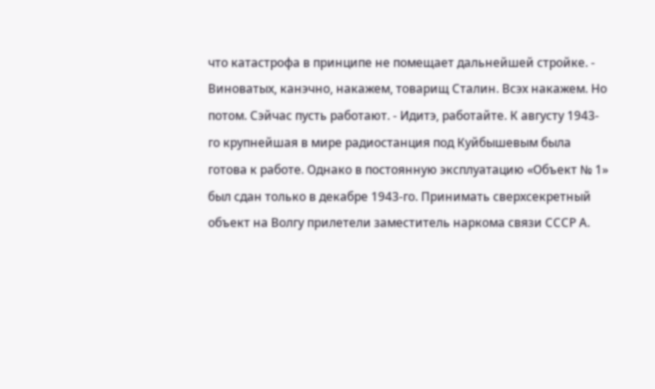что катастрофа в принципе не помещает дальнейшей стройке. - Виноватых, канэчно, накажем, товарищ Сталин. Всэх накажем. Но потом. Сэйчас пусть работают. - Идитэ, работайте. К августу 1943-го крупнейшая в мире радиостанция под Куйбышевым была готова к работе. Однако в постоянную эксплуатацию «Объект № 1» был сдан только в декабре 1943-го. Принимать сверхсекретный объект на Волгу прилетели заместитель наркома связи СССР А.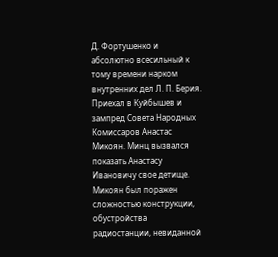Д. Фортушенко и абсолютно всесильный к тому времени нарком внутренних дел Л. П. Берия. Приехал в Куйбышев и зампред Совета Народных Комиссаров Анастас Микоян. Минц вызвался показать Анастасу Ивановичу свое детище. Микоян был поражен сложностью конструкции, обустройства радиостанции, невиданной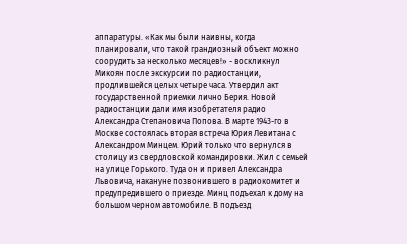аппаратуры. «Как мы были наивны, когда планировали, что такой грандиозный объект можно соорудить за несколько месяцев!» - воскликнул Микоян после экскурсии по радиостанции, продлившейся целых четыре часа. Утвердил акт государственной приемки лично Берия. Новой радиостанции дали имя изобретателя радио Александра Степановича Попова. В марте 1943-го в Москве состоялась вторая встреча Юрия Левитана с Александром Минцем. Юрий только что вернулся в столицу из свердловской командировки. Жил с семьей на улице Горького. Туда он и привел Александра Львовича, накануне позвонившего в радиокомитет и предупредившего о приезде. Минц подъехал к дому на большом черном автомобиле. В подъезд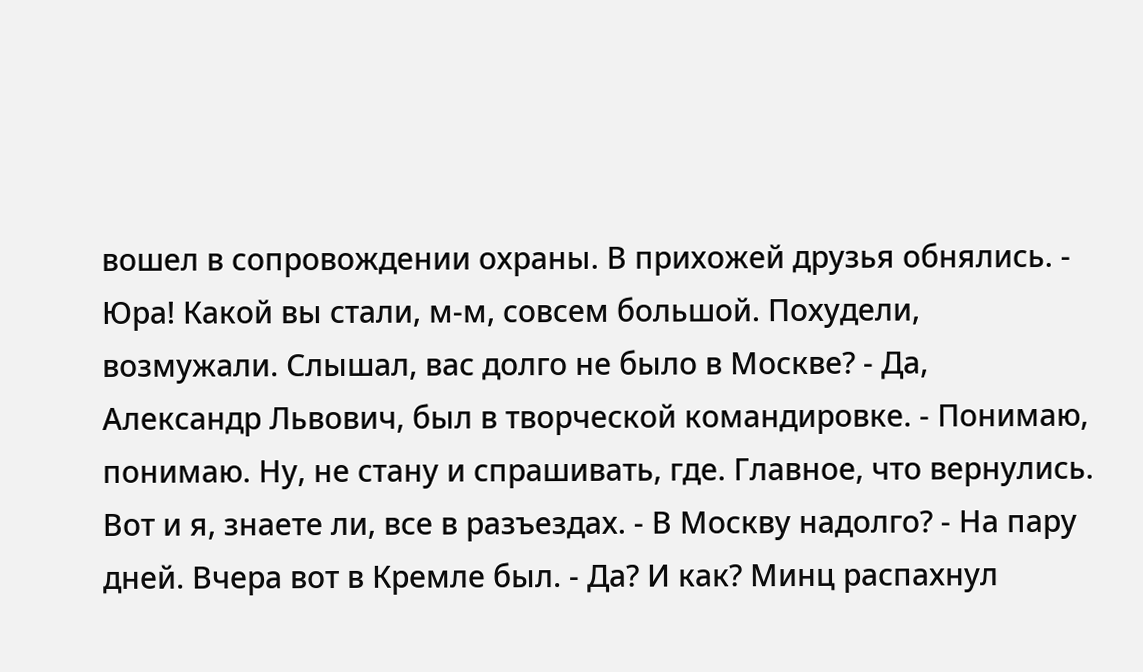вошел в сопровождении охраны. В прихожей друзья обнялись. - Юра! Какой вы стали, м-м, совсем большой. Похудели, возмужали. Слышал, вас долго не было в Москве? - Да, Александр Львович, был в творческой командировке. - Понимаю, понимаю. Ну, не стану и спрашивать, где. Главное, что вернулись. Вот и я, знаете ли, все в разъездах. - В Москву надолго? - На пару дней. Вчера вот в Кремле был. - Да? И как? Минц распахнул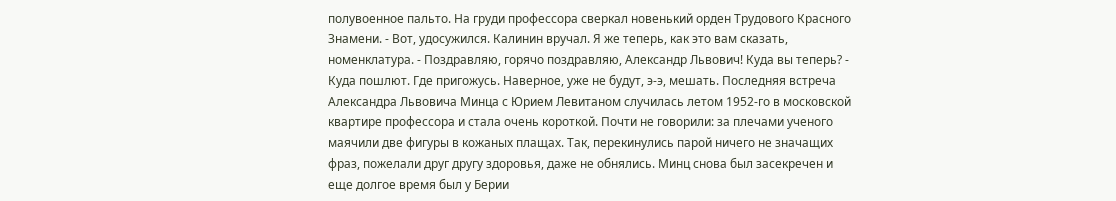полувоенное пальто. На груди профессора сверкал новенький орден Трудового Красного Знамени. - Вот, удосужился. Калинин вручал. Я же теперь, как это вам сказать, номенклатура. - Поздравляю, горячо поздравляю, Александр Львович! Куда вы теперь? - Куда пошлют. Где пригожусь. Наверное, уже не будут, э-э, мешать. Последняя встреча Александра Львовича Минца с Юрием Левитаном случилась летом 1952-го в московской квартире профессора и стала очень короткой. Почти не говорили: за плечами ученого маячили две фигуры в кожаных плащах. Так, перекинулись парой ничего не значащих фраз, пожелали друг другу здоровья, даже не обнялись. Минц снова был засекречен и еще долгое время был у Берии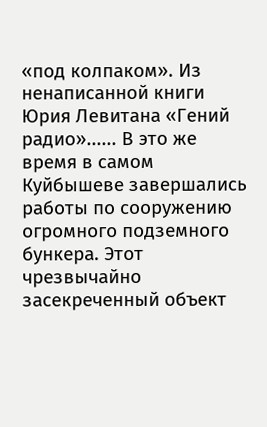«под колпаком». Из ненаписанной книги Юрия Левитана «Гений радио»...... В это же время в самом Куйбышеве завершались работы по сооружению огромного подземного бункера. Этот чрезвычайно засекреченный объект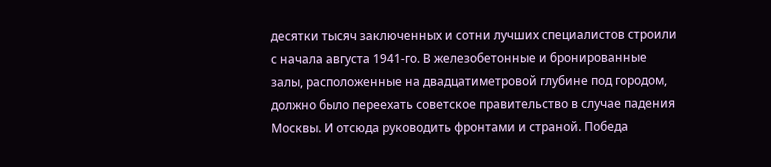десятки тысяч заключенных и сотни лучших специалистов строили с начала августа 1941-го. В железобетонные и бронированные залы, расположенные на двадцатиметровой глубине под городом, должно было переехать советское правительство в случае падения Москвы. И отсюда руководить фронтами и страной. Победа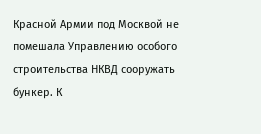Красной Армии под Москвой не помешала Управлению особого строительства НКВД сооружать бункер. К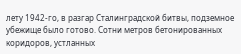лету 1942-го, в разгар Сталинградской битвы, подземное убежище было готово. Сотни метров бетонированных коридоров, устланных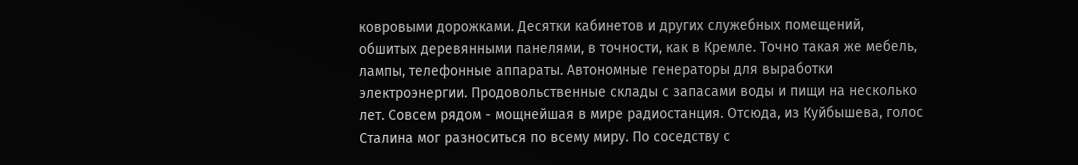ковровыми дорожками. Десятки кабинетов и других служебных помещений, обшитых деревянными панелями, в точности, как в Кремле. Точно такая же мебель, лампы, телефонные аппараты. Автономные генераторы для выработки электроэнергии. Продовольственные склады с запасами воды и пищи на несколько лет. Совсем рядом - мощнейшая в мире радиостанция. Отсюда, из Куйбышева, голос Сталина мог разноситься по всему миру. По соседству с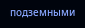подземными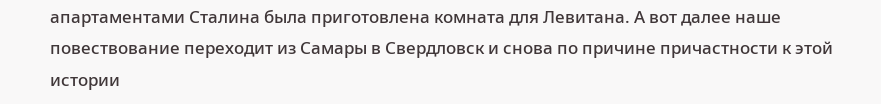апартаментами Сталина была приготовлена комната для Левитана. А вот далее наше повествование переходит из Самары в Свердловск и снова по причине причастности к этой истории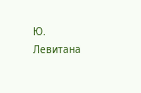Ю. Левитана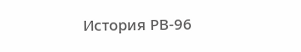История РВ-96